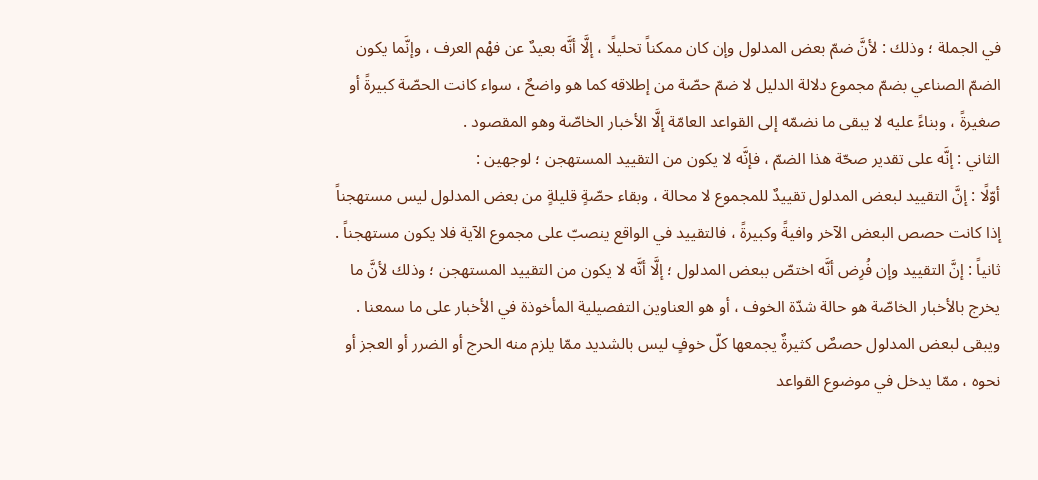في الجملة ؛ وذلك : لأنَّ ضمّ بعض المدلول وإن كان ممكناً تحليلًا ، إلَّا أنَّه بعيدٌ عن فهْم العرف ، وإنَّما يكون الضمّ الصناعي بضمّ مجموع دلالة الدليل لا ضمّ حصّة من إطلاقه كما هو واضحٌ ، سواء كانت الحصّة كبيرةً أو صغيرةً ، وبناءً عليه لا يبقى ما نضمّه إلى القواعد العامّة إلَّا الأخبار الخاصّة وهو المقصود .
الثاني : إنَّه على تقدير صحّة هذا الضمّ ، فإنَّه لا يكون من التقييد المستهجن ؛ لوجهين :
أوّلًا : إنَّ التقييد لبعض المدلول تقييدٌ للمجموع لا محالة ، وبقاء حصّةٍ قليلةٍ من بعض المدلول ليس مستهجناً إذا كانت حصص البعض الآخر وافيةً وكبيرةً ، فالتقييد في الواقع ينصبّ على مجموع الآية فلا يكون مستهجناً .
ثانياً : إنَّ التقييد وإن فُرِض أنَّه اختصّ ببعض المدلول ؛ إلَّا أنَّه لا يكون من التقييد المستهجن ؛ وذلك لأنَّ ما يخرج بالأخبار الخاصّة هو حالة شدّة الخوف ، أو هو العناوين التفصيلية المأخوذة في الأخبار على ما سمعنا . ويبقى لبعض المدلول حصصٌ كثيرةٌ يجمعها كلّ خوفٍ ليس بالشديد ممّا يلزم منه الحرج أو الضرر أو العجز أو نحوه ، ممّا يدخل في موضوع القواعد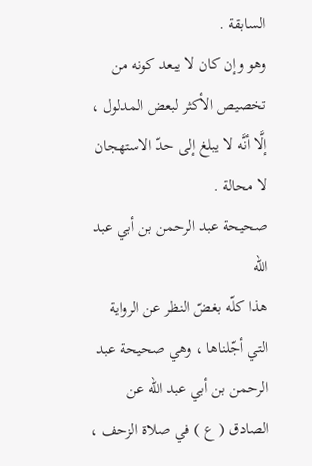السابقة .
وهو وإن كان لا يبعد كونه من تخصيص الأكثر لبعض المدلول ، إلَّا أنَّه لا يبلغ إلى حدّ الاستهجان لا محالة .
صحيحة عبد الرحمن بن أبي عبد الله
هذا كلّه بغضّ النظر عن الرواية التي أجّلناها ، وهي صحيحة عبد الرحمن بن أبي عبد الله عن الصادق ( ع ) في صلاة الزحف ،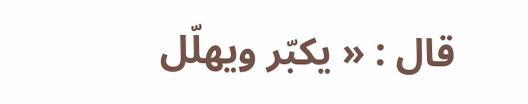قال : « يكبّر ويهلّل